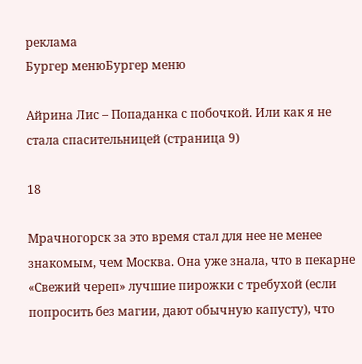реклама
Бургер менюБургер меню

Айрина Лис – Попаданка с побочкой. Или как я не стала спасительницей (страница 9)

18

Мрачногорск за это время стал для нее не менее знакомым, чем Москва. Она уже знала, что в пекарне «Свежий череп» лучшие пирожки с требухой (если попросить без магии, дают обычную капусту), что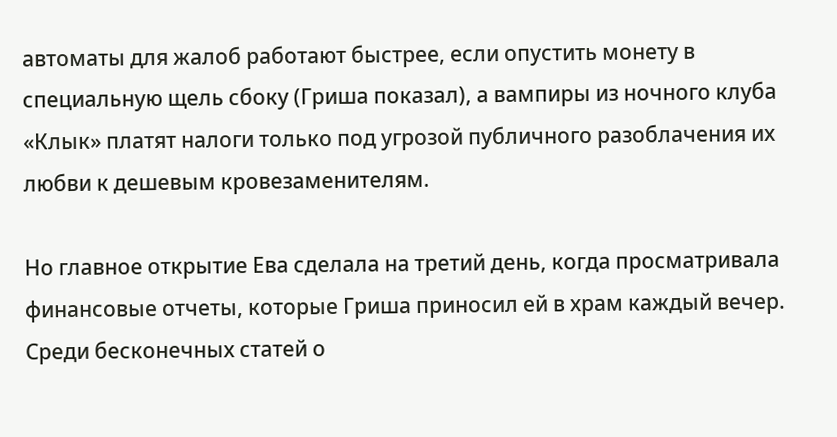автоматы для жалоб работают быстрее, если опустить монету в специальную щель сбоку (Гриша показал), а вампиры из ночного клуба «Клык» платят налоги только под угрозой публичного разоблачения их любви к дешевым кровезаменителям.

Но главное открытие Ева сделала на третий день, когда просматривала финансовые отчеты, которые Гриша приносил ей в храм каждый вечер. Среди бесконечных статей о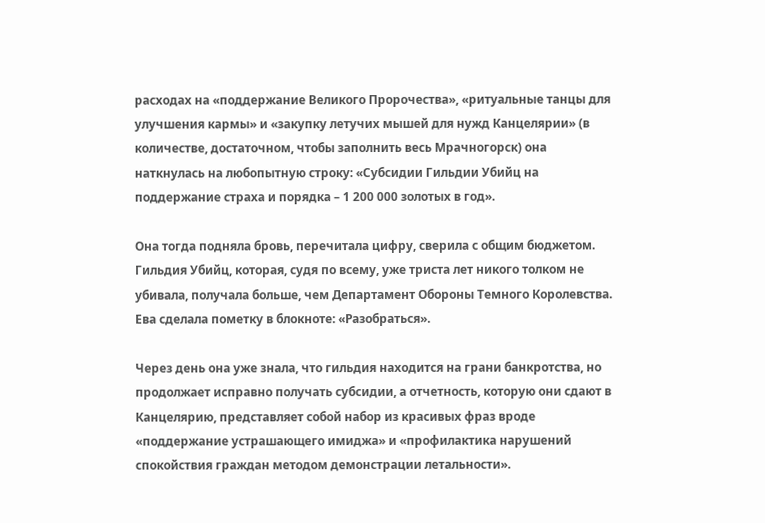расходах на «поддержание Великого Пророчества», «ритуальные танцы для улучшения кармы» и «закупку летучих мышей для нужд Канцелярии» (в количестве, достаточном, чтобы заполнить весь Мрачногорск) она наткнулась на любопытную строку: «Субсидии Гильдии Убийц на поддержание страха и порядка – 1 200 000 золотых в год».

Она тогда подняла бровь, перечитала цифру, сверила с общим бюджетом. Гильдия Убийц, которая, судя по всему, уже триста лет никого толком не убивала, получала больше, чем Департамент Обороны Темного Королевства. Ева сделала пометку в блокноте: «Разобраться».

Через день она уже знала, что гильдия находится на грани банкротства, но продолжает исправно получать субсидии, а отчетность, которую они сдают в Канцелярию, представляет собой набор из красивых фраз вроде «поддержание устрашающего имиджа» и «профилактика нарушений спокойствия граждан методом демонстрации летальности».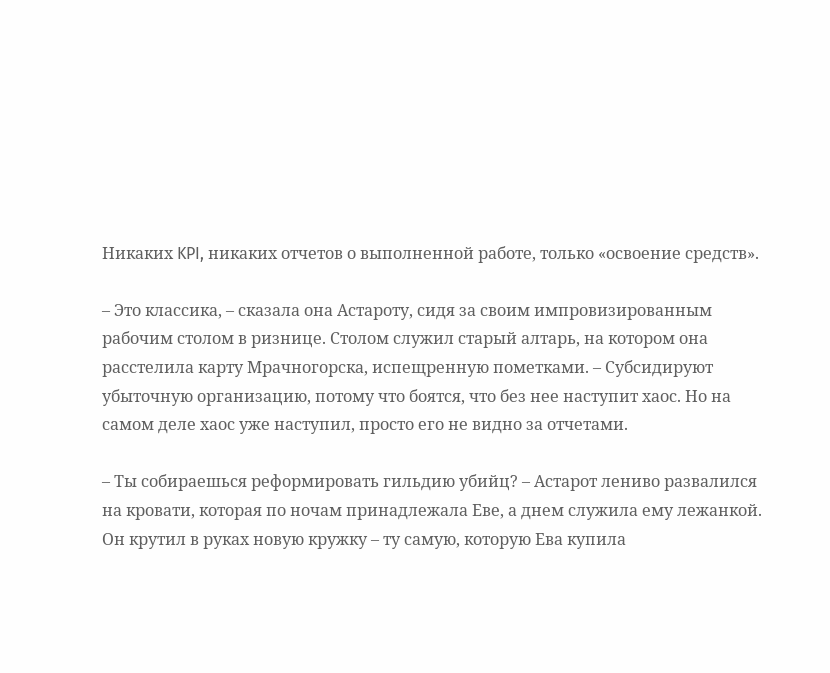Никаких KPI, никаких отчетов о выполненной работе, только «освоение средств».

– Это классика, – сказала она Астароту, сидя за своим импровизированным рабочим столом в ризнице. Столом служил старый алтарь, на котором она расстелила карту Мрачногорска, испещренную пометками. – Субсидируют убыточную организацию, потому что боятся, что без нее наступит хаос. Но на самом деле хаос уже наступил, просто его не видно за отчетами.

– Ты собираешься реформировать гильдию убийц? – Астарот лениво развалился на кровати, которая по ночам принадлежала Еве, а днем служила ему лежанкой. Он крутил в руках новую кружку – ту самую, которую Ева купила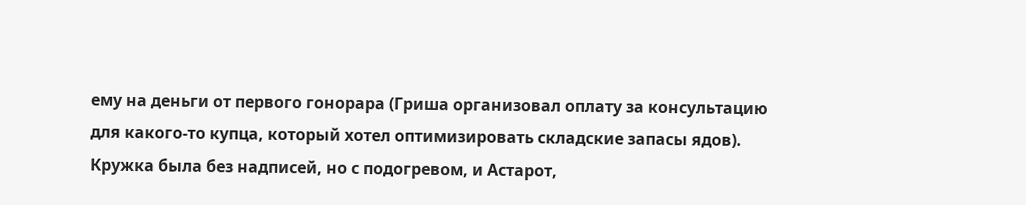ему на деньги от первого гонорара (Гриша организовал оплату за консультацию для какого-то купца, который хотел оптимизировать складские запасы ядов). Кружка была без надписей, но с подогревом, и Астарот,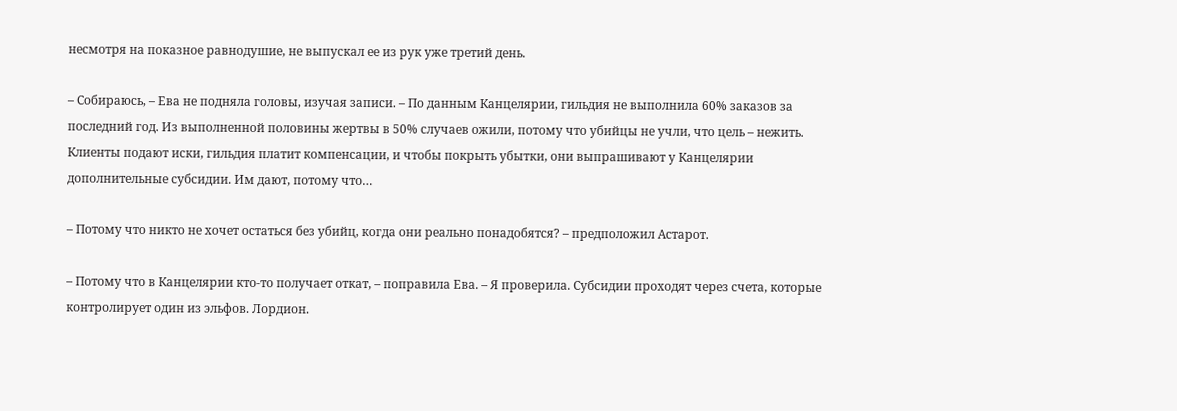несмотря на показное равнодушие, не выпускал ее из рук уже третий день.

– Собираюсь, – Ева не подняла головы, изучая записи. – По данным Канцелярии, гильдия не выполнила 60% заказов за последний год. Из выполненной половины жертвы в 50% случаев ожили, потому что убийцы не учли, что цель – нежить. Клиенты подают иски, гильдия платит компенсации, и чтобы покрыть убытки, они выпрашивают у Канцелярии дополнительные субсидии. Им дают, потому что…

– Потому что никто не хочет остаться без убийц, когда они реально понадобятся? – предположил Астарот.

– Потому что в Канцелярии кто-то получает откат, – поправила Ева. – Я проверила. Субсидии проходят через счета, которые контролирует один из эльфов. Лордион.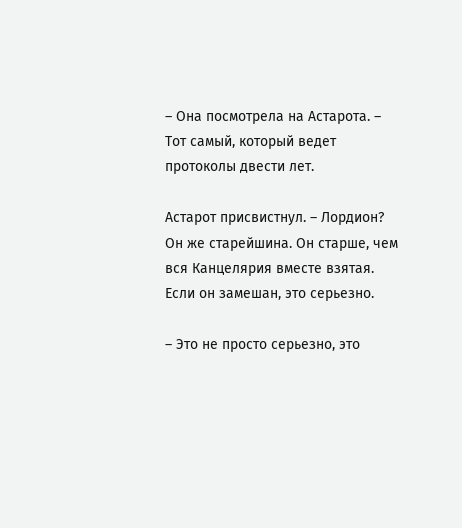– Она посмотрела на Астарота. – Тот самый, который ведет протоколы двести лет.

Астарот присвистнул. – Лордион? Он же старейшина. Он старше, чем вся Канцелярия вместе взятая. Если он замешан, это серьезно.

– Это не просто серьезно, это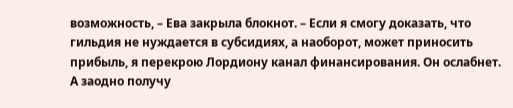возможность, – Ева закрыла блокнот. – Если я смогу доказать, что гильдия не нуждается в субсидиях, а наоборот, может приносить прибыль, я перекрою Лордиону канал финансирования. Он ослабнет. А заодно получу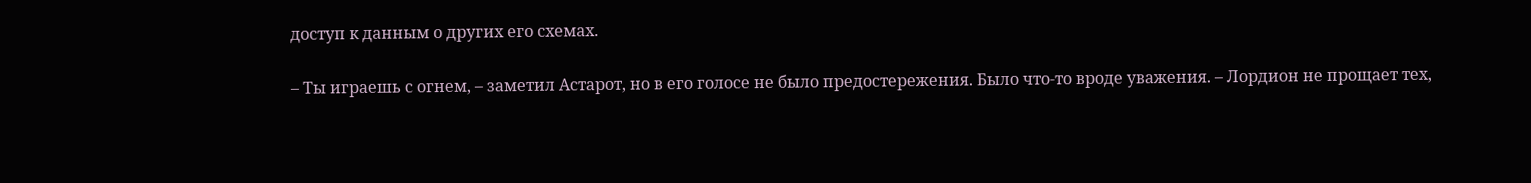доступ к данным о других его схемах.

– Ты играешь с огнем, – заметил Астарот, но в его голосе не было предостережения. Было что-то вроде уважения. – Лордион не прощает тех,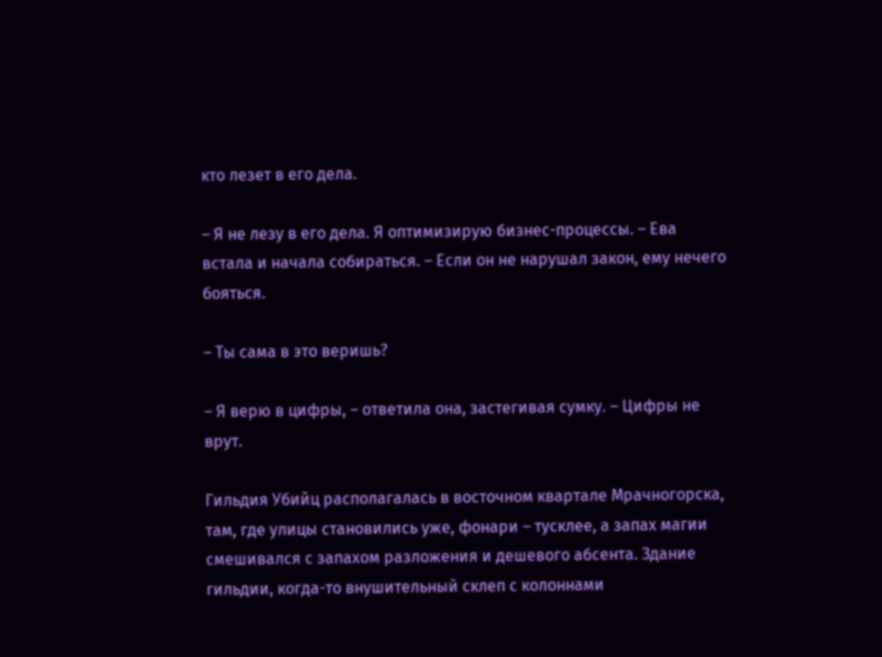кто лезет в его дела.

– Я не лезу в его дела. Я оптимизирую бизнес-процессы. – Ева встала и начала собираться. – Если он не нарушал закон, ему нечего бояться.

– Ты сама в это веришь?

– Я верю в цифры, – ответила она, застегивая сумку. – Цифры не врут.

Гильдия Убийц располагалась в восточном квартале Мрачногорска, там, где улицы становились уже, фонари – тусклее, а запах магии смешивался с запахом разложения и дешевого абсента. Здание гильдии, когда-то внушительный склеп с колоннами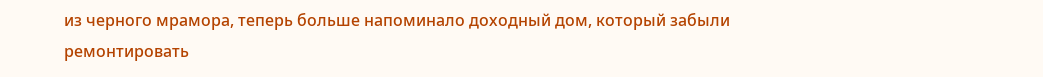из черного мрамора, теперь больше напоминало доходный дом, который забыли ремонтировать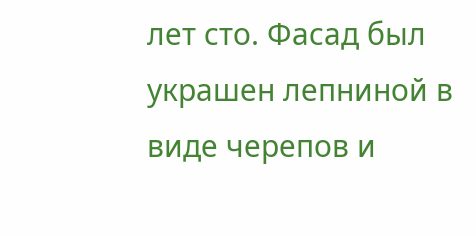лет сто. Фасад был украшен лепниной в виде черепов и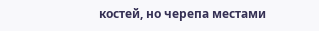костей, но черепа местами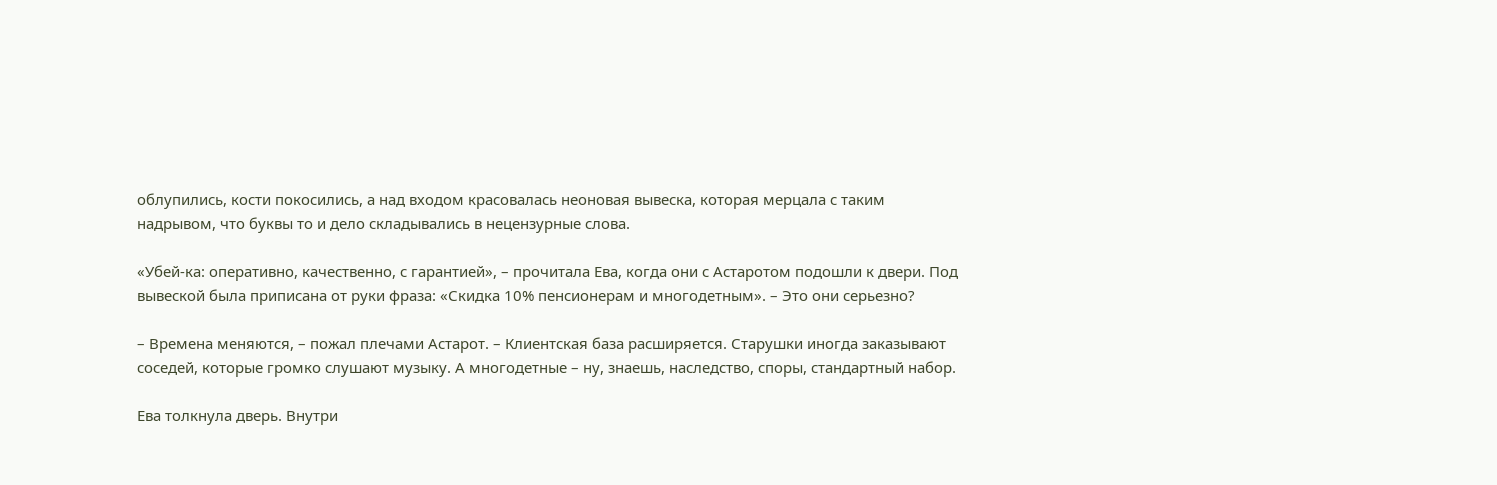облупились, кости покосились, а над входом красовалась неоновая вывеска, которая мерцала с таким надрывом, что буквы то и дело складывались в нецензурные слова.

«Убей-ка: оперативно, качественно, с гарантией», – прочитала Ева, когда они с Астаротом подошли к двери. Под вывеской была приписана от руки фраза: «Скидка 10% пенсионерам и многодетным». – Это они серьезно?

– Времена меняются, – пожал плечами Астарот. – Клиентская база расширяется. Старушки иногда заказывают соседей, которые громко слушают музыку. А многодетные – ну, знаешь, наследство, споры, стандартный набор.

Ева толкнула дверь. Внутри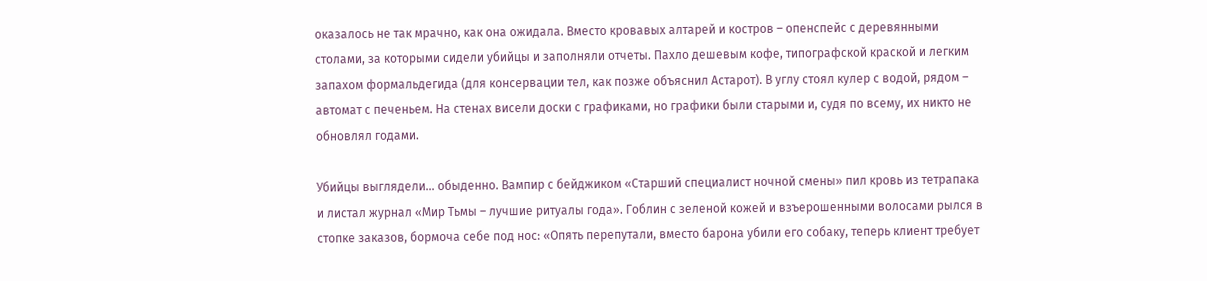оказалось не так мрачно, как она ожидала. Вместо кровавых алтарей и костров – опенспейс с деревянными столами, за которыми сидели убийцы и заполняли отчеты. Пахло дешевым кофе, типографской краской и легким запахом формальдегида (для консервации тел, как позже объяснил Астарот). В углу стоял кулер с водой, рядом – автомат с печеньем. На стенах висели доски с графиками, но графики были старыми и, судя по всему, их никто не обновлял годами.

Убийцы выглядели… обыденно. Вампир с бейджиком «Старший специалист ночной смены» пил кровь из тетрапака и листал журнал «Мир Тьмы – лучшие ритуалы года». Гоблин с зеленой кожей и взъерошенными волосами рылся в стопке заказов, бормоча себе под нос: «Опять перепутали, вместо барона убили его собаку, теперь клиент требует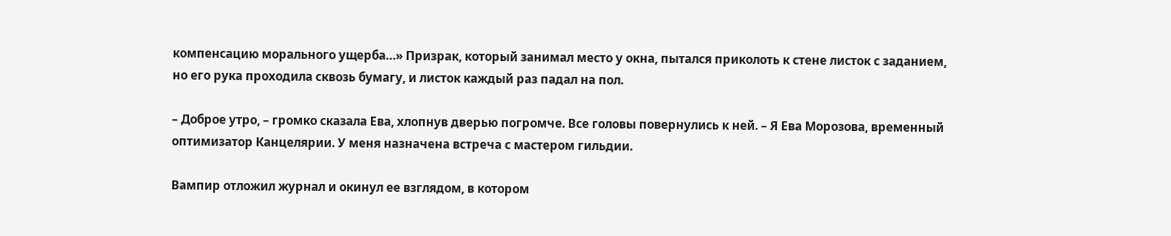компенсацию морального ущерба…» Призрак, который занимал место у окна, пытался приколоть к стене листок с заданием, но его рука проходила сквозь бумагу, и листок каждый раз падал на пол.

– Доброе утро, – громко сказала Ева, хлопнув дверью погромче. Все головы повернулись к ней. – Я Ева Морозова, временный оптимизатор Канцелярии. У меня назначена встреча с мастером гильдии.

Вампир отложил журнал и окинул ее взглядом, в котором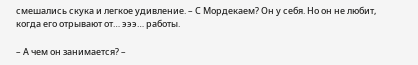смешались скука и легкое удивление. – С Мордекаем? Он у себя. Но он не любит, когда его отрывают от… эээ… работы.

– А чем он занимается? –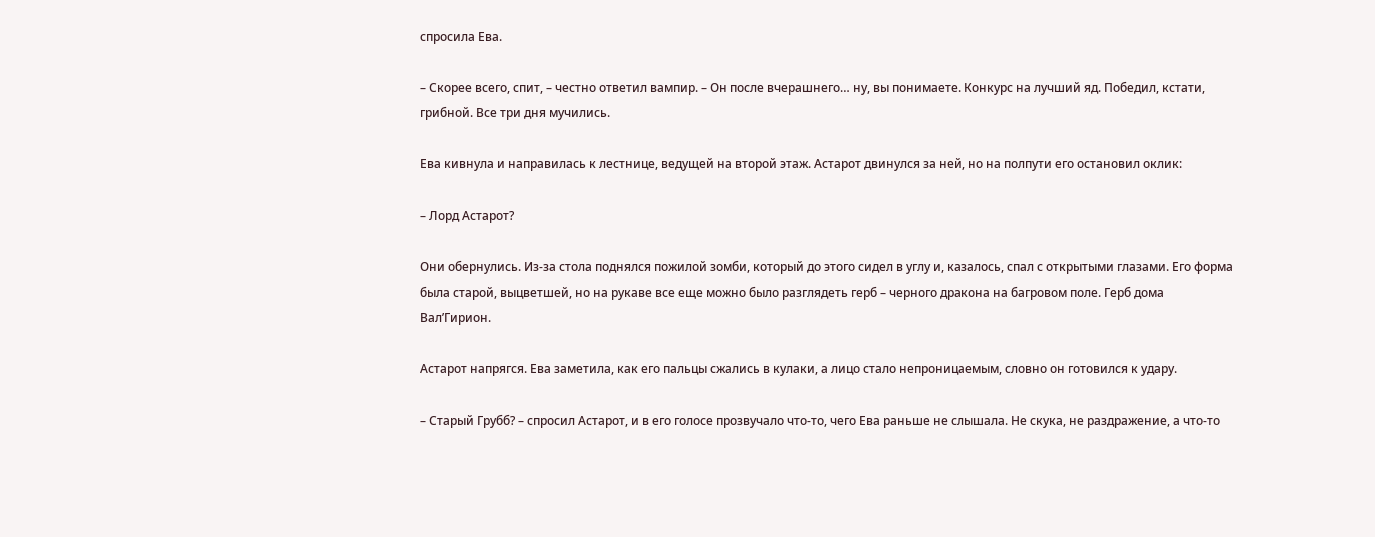спросила Ева.

– Скорее всего, спит, – честно ответил вампир. – Он после вчерашнего… ну, вы понимаете. Конкурс на лучший яд. Победил, кстати, грибной. Все три дня мучились.

Ева кивнула и направилась к лестнице, ведущей на второй этаж. Астарот двинулся за ней, но на полпути его остановил оклик:

– Лорд Астарот?

Они обернулись. Из-за стола поднялся пожилой зомби, который до этого сидел в углу и, казалось, спал с открытыми глазами. Его форма была старой, выцветшей, но на рукаве все еще можно было разглядеть герб – черного дракона на багровом поле. Герб дома Вал’Гирион.

Астарот напрягся. Ева заметила, как его пальцы сжались в кулаки, а лицо стало непроницаемым, словно он готовился к удару.

– Старый Грубб? – спросил Астарот, и в его голосе прозвучало что-то, чего Ева раньше не слышала. Не скука, не раздражение, а что-то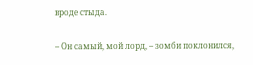вроде стыда.

– Он самый, мой лорд, – зомби поклонился,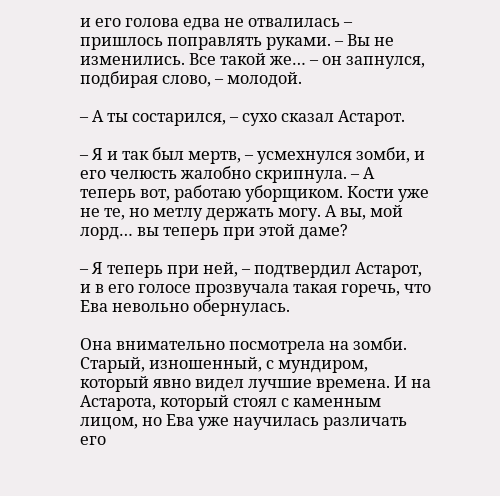и его голова едва не отвалилась – пришлось поправлять руками. – Вы не изменились. Все такой же… – он запнулся, подбирая слово, – молодой.

– А ты состарился, – сухо сказал Астарот.

– Я и так был мертв, – усмехнулся зомби, и его челюсть жалобно скрипнула. – А теперь вот, работаю уборщиком. Кости уже не те, но метлу держать могу. А вы, мой лорд… вы теперь при этой даме?

– Я теперь при ней, – подтвердил Астарот, и в его голосе прозвучала такая горечь, что Ева невольно обернулась.

Она внимательно посмотрела на зомби. Старый, изношенный, с мундиром, который явно видел лучшие времена. И на Астарота, который стоял с каменным лицом, но Ева уже научилась различать его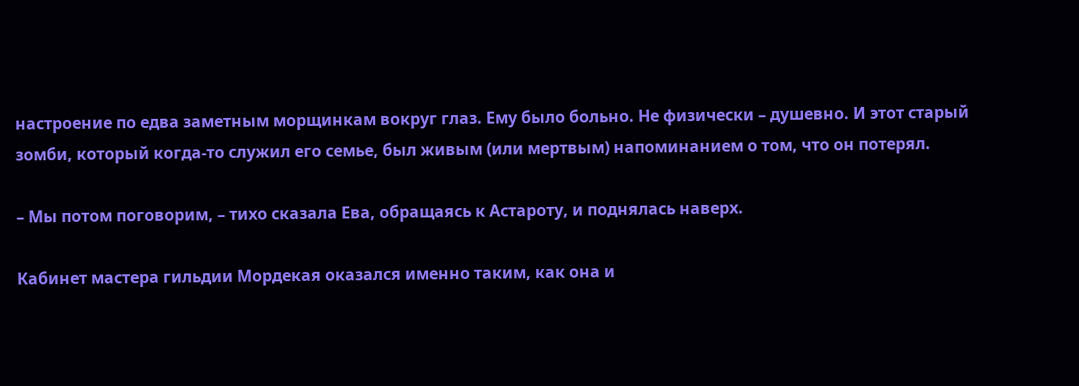настроение по едва заметным морщинкам вокруг глаз. Ему было больно. Не физически – душевно. И этот старый зомби, который когда-то служил его семье, был живым (или мертвым) напоминанием о том, что он потерял.

– Мы потом поговорим, – тихо сказала Ева, обращаясь к Астароту, и поднялась наверх.

Кабинет мастера гильдии Мордекая оказался именно таким, как она и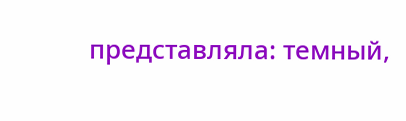представляла: темный,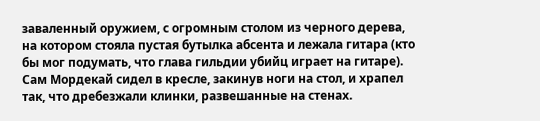заваленный оружием, с огромным столом из черного дерева, на котором стояла пустая бутылка абсента и лежала гитара (кто бы мог подумать, что глава гильдии убийц играет на гитаре). Сам Мордекай сидел в кресле, закинув ноги на стол, и храпел так, что дребезжали клинки, развешанные на стенах.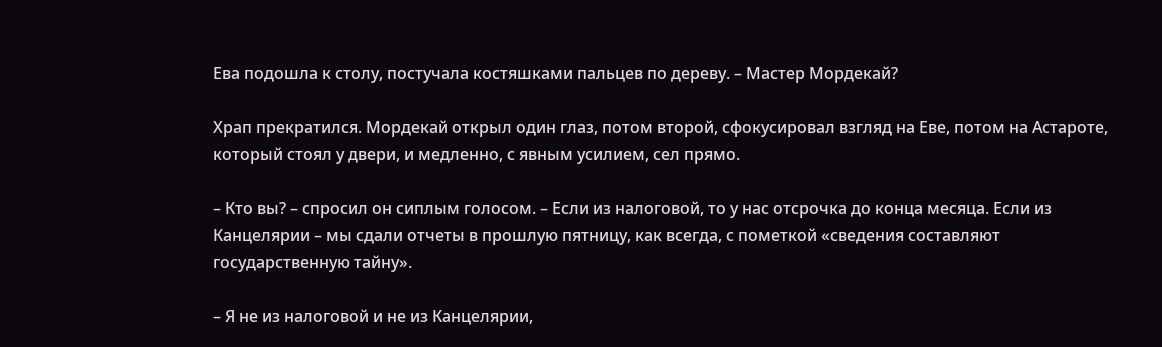Ева подошла к столу, постучала костяшками пальцев по дереву. – Мастер Мордекай?

Храп прекратился. Мордекай открыл один глаз, потом второй, сфокусировал взгляд на Еве, потом на Астароте, который стоял у двери, и медленно, с явным усилием, сел прямо.

– Кто вы? – спросил он сиплым голосом. – Если из налоговой, то у нас отсрочка до конца месяца. Если из Канцелярии – мы сдали отчеты в прошлую пятницу, как всегда, с пометкой «сведения составляют государственную тайну».

– Я не из налоговой и не из Канцелярии,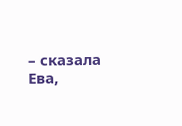– сказала Ева,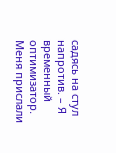садясь на стул напротив. – Я временный оптимизатор. Меня прислали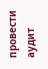провести аудит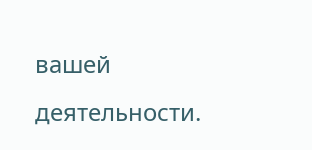вашей деятельности.